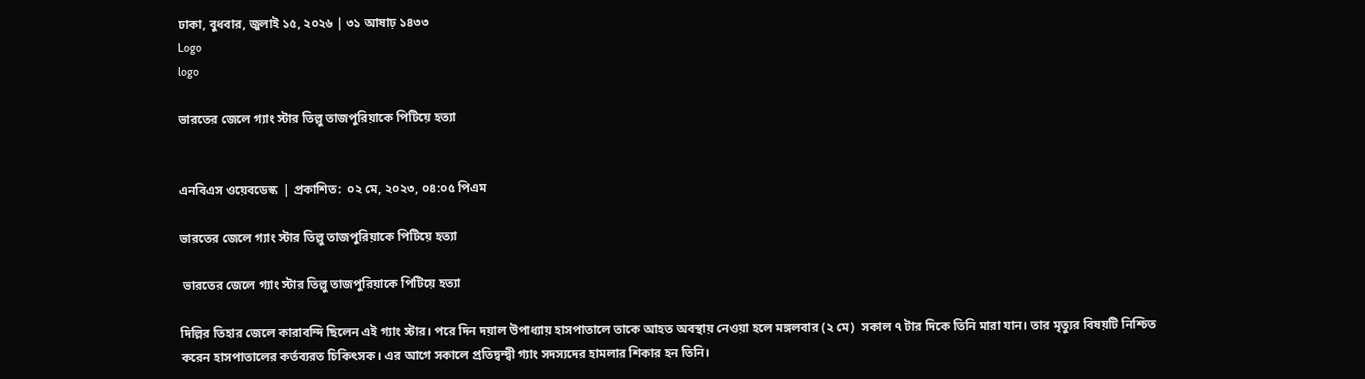ঢাকা, বুধবার, জুলাই ১৫, ২০২৬ | ৩১ আষাঢ় ১৪৩৩
Logo
logo

ভারতের জেলে গ্যাং স্টার তিল্লু তাজপুরিয়াকে পিটিয়ে হত্যা


এনবিএস ওয়েবডেস্ক  | প্রকাশিত:  ০২ মে, ২০২৩, ০৪:০৫ পিএম

ভারতের জেলে গ্যাং স্টার তিল্লু তাজপুরিয়াকে পিটিয়ে হত্যা

 ভারতের জেলে গ্যাং স্টার তিল্লু তাজপুরিয়াকে পিটিয়ে হত্যা

দিল্লির তিহার জেলে কারাবন্দি ছিলেন এই গ্যাং স্টার। পরে দিন দয়াল উপাধ্যায় হাসপাতালে তাকে আহত অবস্থায় নেওয়া হলে মঙ্গলবার (২ মে)  সকাল ৭ টার দিকে তিনি মারা যান। তার মৃত্যুর বিষয়টি নিশ্চিত করেন হাসপাতালের কর্তব্যরত চিকিৎসক। এর আগে সকালে প্রতিদ্বন্দ্বী গ্যাং সদস্যদের হামলার শিকার হন তিনি।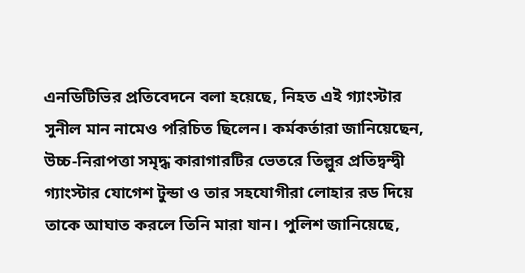এনডিটিভির প্রতিবেদনে বলা হয়েছে, নিহত এই গ্যাংস্টার সুনীল মান নামেও পরিচিত ছিলেন। কর্মকর্তারা জানিয়েছেন, উচ্চ-নিরাপত্তা সমৃদ্ধ কারাগারটির ভেতরে তিল্লুর প্রতিদ্বন্দ্বী গ্যাংস্টার যোগেশ টুন্ডা ও তার সহযোগীরা লোহার রড দিয়ে তাকে আঘাত করলে তিনি মারা যান। পুলিশ জানিয়েছে,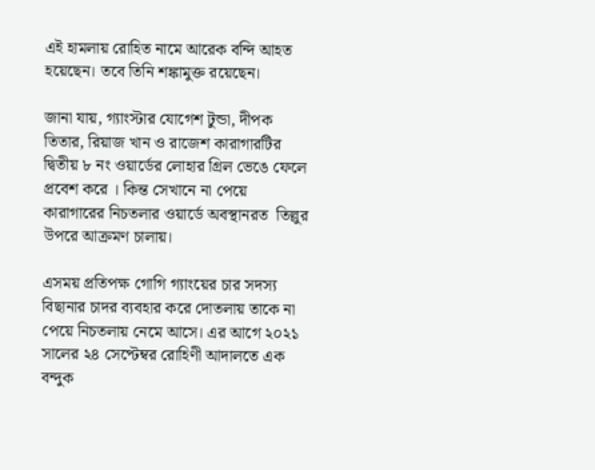এই হামলায় রোহিত নামে আরেক বন্দি আহত হয়েছেন। তবে তিনি শঙ্কামুক্ত রয়েছেন।

জানা যায়, গ্যাংস্টার যোগেশ টুন্ডা, দীপক তিতার, রিয়াজ খান ও রাজেশ কারাগারটির দ্বিতীয় ৮ নং ওয়ার্ডের লোহার গ্রিল ভেঙে ফেলে প্রবেশ করে । কিন্ত সেখানে না পেয়ে কারাগারের নিচতলার ওয়ার্ডে অবস্থানরত  তিল্লুর উপরে আক্রমণ চালায়।

এসময় প্রতিপক্ষ গোগি গ্যাংয়ের চার সদস্য বিছানার চাদর ব্যবহার করে দোতলায় তাকে না পেয়ে নিচতলায় নেমে আসে। এর আগে ২০২১ সালের ২৪ সেপ্টেম্বর রোহিণী আদালতে এক বন্দুক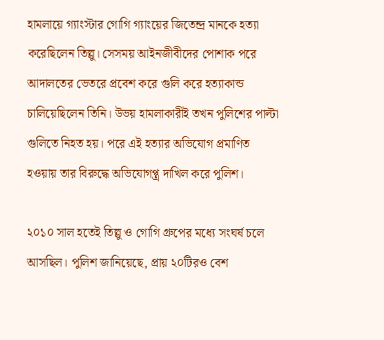হামলায়ে গ্যাংস্টার গোগি গ্যাংয়ের জিতেন্দ্র মানকে হত্যা করেছিলেন তিল্লু। সেসময় আইনজীবীদের পোশাক পরে আদালতের ভেতরে প্রবেশ করে গুলি করে হত্যাকান্ড চালিয়েছিলেন তিনি। উভয় হামলাকারীই তখন পুলিশের পাল্টা গুলিতে নিহত হয়। পরে এই হত্যার অভিযোগ প্রমাণিত হওয়ায় তার বিরুদ্ধে অভিযোগপ্ত্র দাখিল করে পুলিশ।

২০১০ সাল হতেই তিল্লু ও গোগি গ্রুপের মধ্যে সংঘর্ষ চলে আসছিল। পুলিশ জানিয়েছে, প্রায় ২০টিরও বেশ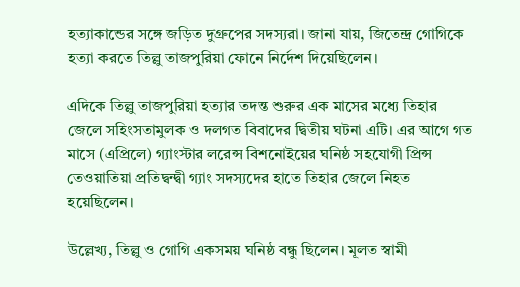হত্যাকান্ডের সঙ্গে জড়িত দুগ্রুপের সদস্যরা। জানা যায়, জিতেন্দ্র গোগিকে হত্যা করতে তিল্লু তাজপুরিয়া ফোনে নির্দেশ দিয়েছিলেন।

এদিকে তিল্লু তাজপুরিয়া হত্যার তদন্ত শুরুর এক মাসের মধ্যে তিহার জেলে সহিংসতামুলক ও দলগত বিবাদের দ্বিতীয় ঘটনা এটি। এর আগে গত মাসে (এপ্রিলে) গ্যাংস্টার লরেন্স বিশনোইয়ের ঘনিষ্ঠ সহযোগী প্রিন্স তেওয়াতিয়া প্রতিদ্বন্দ্বী গ্যাং সদস্যদের হাতে তিহার জেলে নিহত হয়েছিলেন।

উল্লেখ্য, তিল্লু ও গোগি একসময় ঘনিষ্ঠ বন্ধু ছিলেন। মূলত স্বামী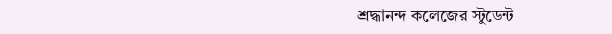শ্রদ্ধানন্দ কলেজের স্টুডেন্ট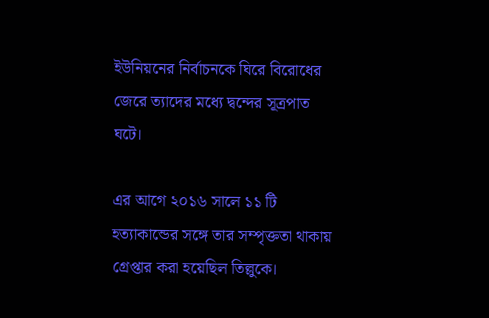ইউনিয়নের নির্বাচনকে ঘিরে বিরোধের জেরে ত্যাদের মধ্যে দ্বন্দের সূত্রপাত ঘটে।

এর আগে ২০১৬ সালে ১১ টি হত্যাকান্ডের সঙ্গে তার সম্পৃক্ততা থাকায় গ্রেপ্তার করা হয়েছিল তিল্লুকে।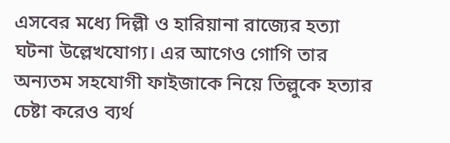এসবের মধ্যে দিল্লী ও হারিয়ানা রাজ্যের হত্যা ঘটনা উল্লেখযোগ্য। এর আগেও গোগি তার অন্যতম সহযোগী ফাইজাকে নিয়ে তিল্লুকে হত্যার চেষ্টা করেও ব্যর্থ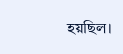হয়ছিল।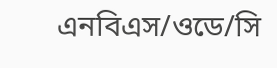এনবিএস/ওডে/সি